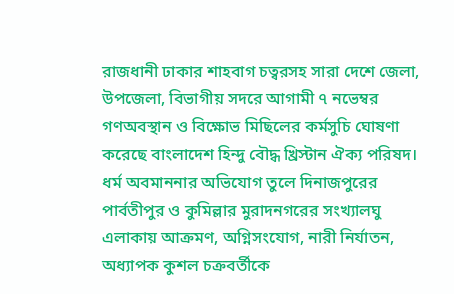রাজধানী ঢাকার শাহবাগ চত্বরসহ সারা দেশে জেলা, উপজেলা, বিভাগীয় সদরে আগামী ৭ নভেম্বর গণঅবস্থান ও বিক্ষোভ মিছিলের কর্মসুচি ঘোষণা করেছে বাংলাদেশ হিন্দু বৌদ্ধ খ্রিস্টান ঐক্য পরিষদ।
ধর্ম অবমাননার অভিযোগ তুলে দিনাজপুরের পার্বতীপুর ও কুমিল্লার মুরাদনগরের সংখ্যালঘু এলাকায় আক্রমণ, অগ্নিসংযোগ, নারী নির্যাতন, অধ্যাপক কুশল চক্রবর্তীকে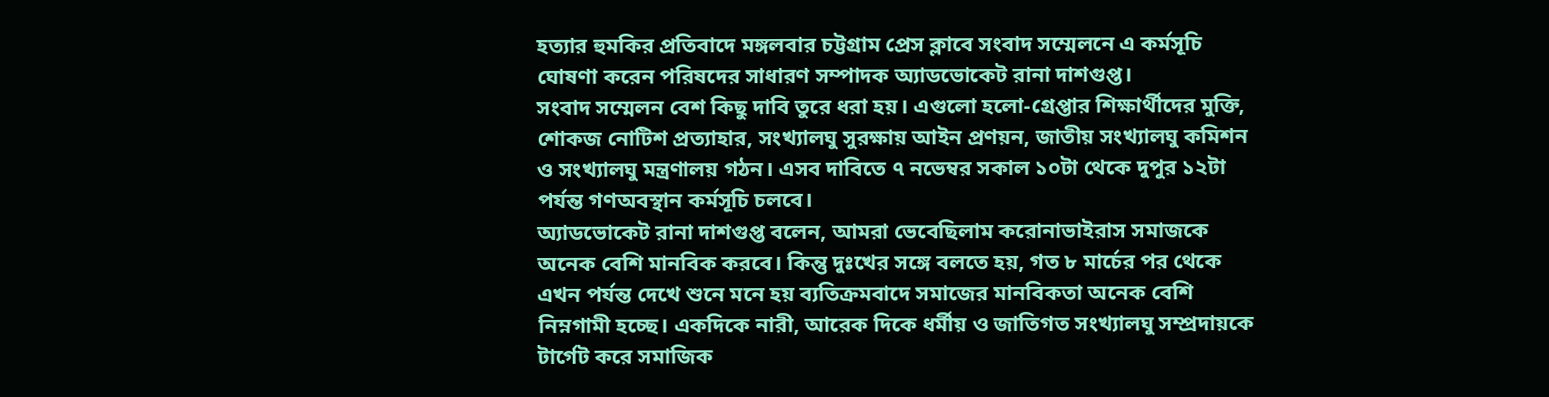হত্যার হুমকির প্রতিবাদে মঙ্গলবার চট্টগ্রাম প্রেস ক্লাবে সংবাদ সম্মেলনে এ কর্মসূচি ঘোষণা করেন পরিষদের সাধারণ সম্পাদক অ্যাডভোকেট রানা দাশগুপ্ত।
সংবাদ সম্মেলন বেশ কিছু দাবি তুরে ধরা হয়। এগুলো হলো-গ্রেপ্তার শিক্ষার্থীদের মুক্তি, শোকজ নোটিশ প্রত্যাহার, সংখ্যালঘু সুরক্ষায় আইন প্রণয়ন, জাতীয় সংখ্যালঘু কমিশন ও সংখ্যালঘু মন্ত্রণালয় গঠন। এসব দাবিতে ৭ নভেম্বর সকাল ১০টা থেকে দুপুর ১২টা পর্যন্ত গণঅবস্থান কর্মসূচি চলবে।
অ্যাডভোকেট রানা দাশগুপ্ত বলেন, আমরা ভেবেছিলাম করোনাভাইরাস সমাজকে অনেক বেশি মানবিক করবে। কিন্তু দুঃখের সঙ্গে বলতে হয়, গত ৮ মার্চের পর থেকে এখন পর্যন্ত দেখে শুনে মনে হয় ব্যতিক্রমবাদে সমাজের মানবিকতা অনেক বেশি নিম্নগামী হচ্ছে। একদিকে নারী, আরেক দিকে ধর্মীয় ও জাতিগত সংখ্যালঘু সম্প্রদায়কে টার্গেট করে সমাজিক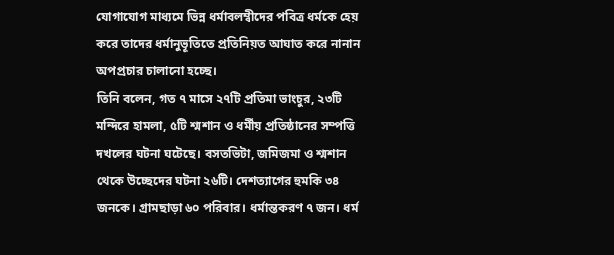যোগাযোগ মাধ্যমে ভিন্ন ধর্মাবলম্বীদের পবিত্র ধর্মকে হেয় করে তাদের ধর্মানুভূতিতে প্রতিনিয়ত আঘাত করে নানান অপপ্রচার চালানো হচ্ছে।
তিনি বলেন, গত ৭ মাসে ২৭টি প্রতিমা ভাংচুর, ২৩টি মন্দিরে হামলা, ৫টি শ্মশান ও ধর্মীয় প্রতিষ্ঠানের সম্পত্তি দখলের ঘটনা ঘটেছে। বসতভিটা, জমিজমা ও শ্মশান থেকে উচ্ছেদের ঘটনা ২৬টি। দেশত্যাগের হুমকি ৩৪ জনকে। গ্রামছাড়া ৬০ পরিবার। ধর্মান্তকরণ ৭ জন। ধর্ম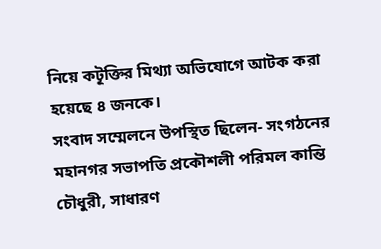নিয়ে কটূক্তির মিথ্যা অভিযোগে আটক করা হয়েছে ৪ জনকে।
সংবাদ সম্মেলনে উপস্থিত ছিলেন- সংগঠনের মহানগর সভাপতি প্রকৌশলী পরিমল কান্তি চৌধুরী, সাধারণ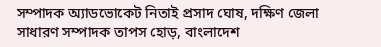সম্পাদক অ্যাডভোকেট নিতাই প্রসাদ ঘোষ, দক্ষিণ জেলা সাধারণ সম্পাদক তাপস হোড়, বাংলাদেশ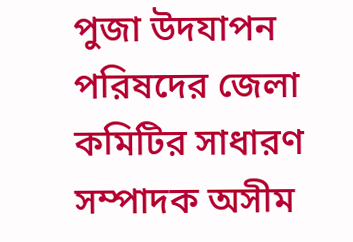পুজা উদযাপন পরিষদের জেলা কমিটির সাধারণ সম্পাদক অসীম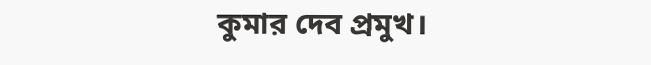কুমার দেব প্রমুখ।